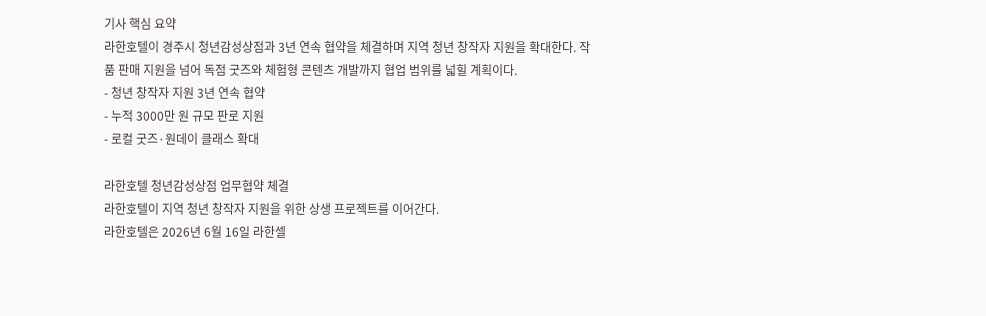기사 핵심 요약
라한호텔이 경주시 청년감성상점과 3년 연속 협약을 체결하며 지역 청년 창작자 지원을 확대한다. 작품 판매 지원을 넘어 독점 굿즈와 체험형 콘텐츠 개발까지 협업 범위를 넓힐 계획이다.
- 청년 창작자 지원 3년 연속 협약
- 누적 3000만 원 규모 판로 지원
- 로컬 굿즈·원데이 클래스 확대

라한호텔 청년감성상점 업무협약 체결
라한호텔이 지역 청년 창작자 지원을 위한 상생 프로젝트를 이어간다.
라한호텔은 2026년 6월 16일 라한셀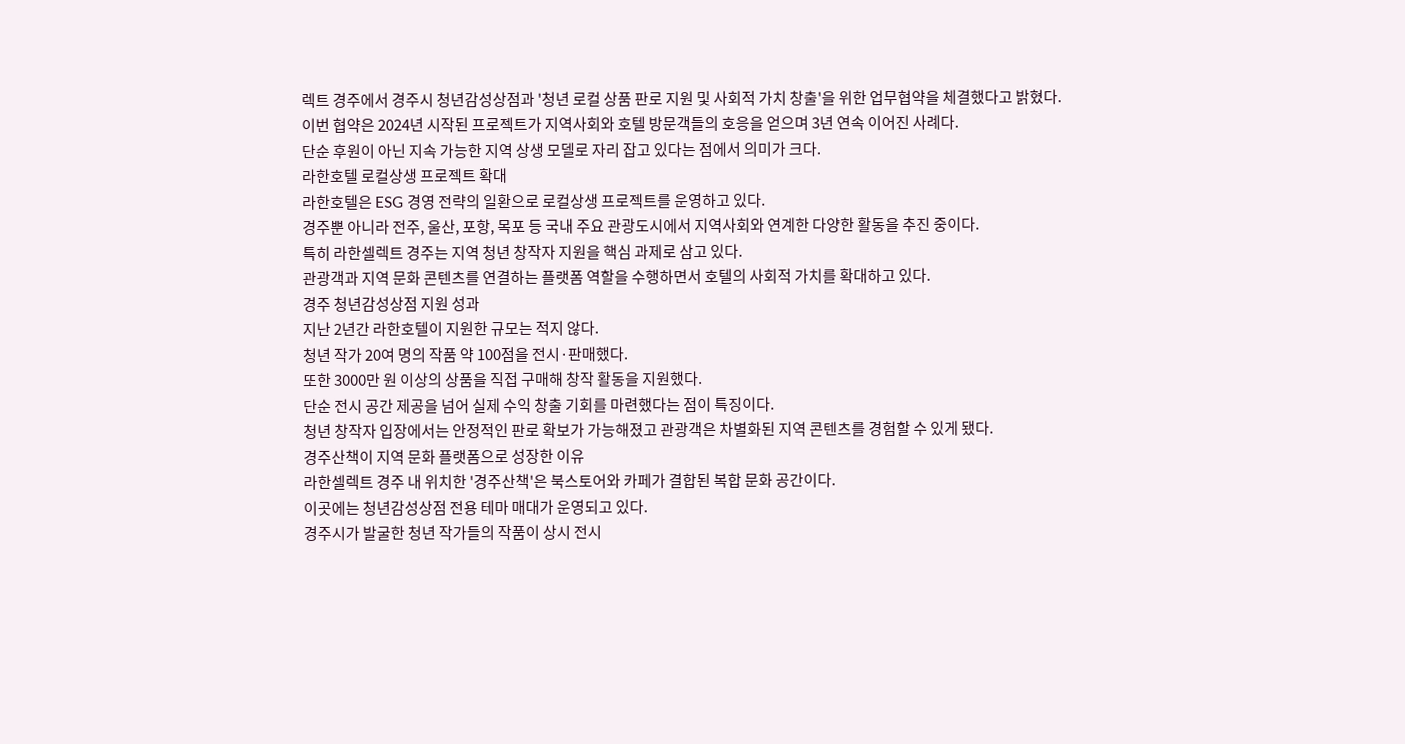렉트 경주에서 경주시 청년감성상점과 '청년 로컬 상품 판로 지원 및 사회적 가치 창출'을 위한 업무협약을 체결했다고 밝혔다.
이번 협약은 2024년 시작된 프로젝트가 지역사회와 호텔 방문객들의 호응을 얻으며 3년 연속 이어진 사례다.
단순 후원이 아닌 지속 가능한 지역 상생 모델로 자리 잡고 있다는 점에서 의미가 크다.
라한호텔 로컬상생 프로젝트 확대
라한호텔은 ESG 경영 전략의 일환으로 로컬상생 프로젝트를 운영하고 있다.
경주뿐 아니라 전주, 울산, 포항, 목포 등 국내 주요 관광도시에서 지역사회와 연계한 다양한 활동을 추진 중이다.
특히 라한셀렉트 경주는 지역 청년 창작자 지원을 핵심 과제로 삼고 있다.
관광객과 지역 문화 콘텐츠를 연결하는 플랫폼 역할을 수행하면서 호텔의 사회적 가치를 확대하고 있다.
경주 청년감성상점 지원 성과
지난 2년간 라한호텔이 지원한 규모는 적지 않다.
청년 작가 20여 명의 작품 약 100점을 전시·판매했다.
또한 3000만 원 이상의 상품을 직접 구매해 창작 활동을 지원했다.
단순 전시 공간 제공을 넘어 실제 수익 창출 기회를 마련했다는 점이 특징이다.
청년 창작자 입장에서는 안정적인 판로 확보가 가능해졌고 관광객은 차별화된 지역 콘텐츠를 경험할 수 있게 됐다.
경주산책이 지역 문화 플랫폼으로 성장한 이유
라한셀렉트 경주 내 위치한 '경주산책'은 북스토어와 카페가 결합된 복합 문화 공간이다.
이곳에는 청년감성상점 전용 테마 매대가 운영되고 있다.
경주시가 발굴한 청년 작가들의 작품이 상시 전시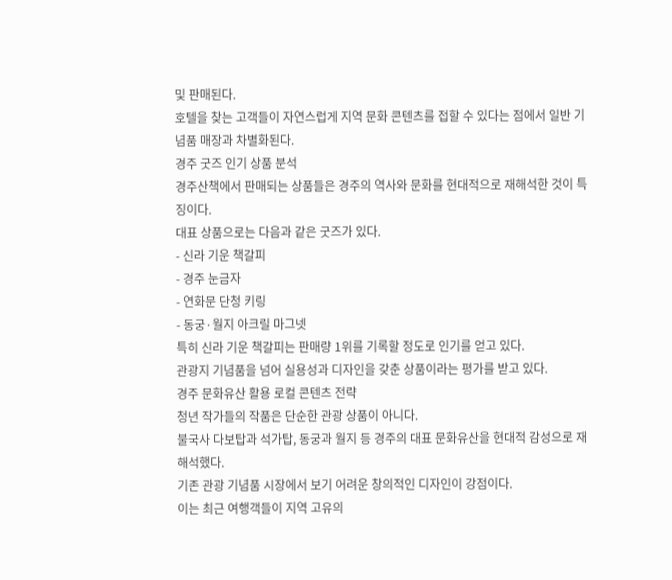및 판매된다.
호텔을 찾는 고객들이 자연스럽게 지역 문화 콘텐츠를 접할 수 있다는 점에서 일반 기념품 매장과 차별화된다.
경주 굿즈 인기 상품 분석
경주산책에서 판매되는 상품들은 경주의 역사와 문화를 현대적으로 재해석한 것이 특징이다.
대표 상품으로는 다음과 같은 굿즈가 있다.
- 신라 기운 책갈피
- 경주 눈금자
- 연화문 단청 키링
- 동궁·월지 아크릴 마그넷
특히 신라 기운 책갈피는 판매량 1위를 기록할 정도로 인기를 얻고 있다.
관광지 기념품을 넘어 실용성과 디자인을 갖춘 상품이라는 평가를 받고 있다.
경주 문화유산 활용 로컬 콘텐츠 전략
청년 작가들의 작품은 단순한 관광 상품이 아니다.
불국사 다보탑과 석가탑, 동궁과 월지 등 경주의 대표 문화유산을 현대적 감성으로 재해석했다.
기존 관광 기념품 시장에서 보기 어려운 창의적인 디자인이 강점이다.
이는 최근 여행객들이 지역 고유의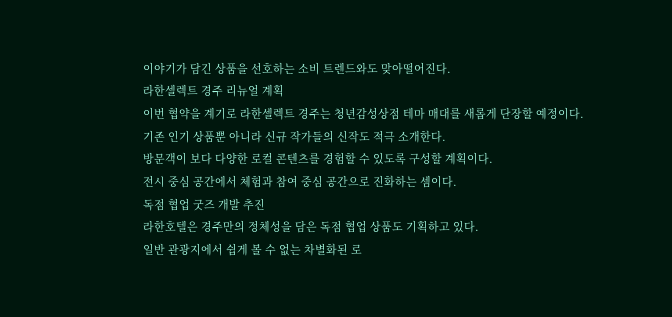이야기가 담긴 상품을 선호하는 소비 트렌드와도 맞아떨어진다.
라한셀렉트 경주 리뉴얼 계획
이번 협약을 계기로 라한셀렉트 경주는 청년감성상점 테마 매대를 새롭게 단장할 예정이다.
기존 인기 상품뿐 아니라 신규 작가들의 신작도 적극 소개한다.
방문객이 보다 다양한 로컬 콘텐츠를 경험할 수 있도록 구성할 계획이다.
전시 중심 공간에서 체험과 참여 중심 공간으로 진화하는 셈이다.
독점 협업 굿즈 개발 추진
라한호텔은 경주만의 정체성을 담은 독점 협업 상품도 기획하고 있다.
일반 관광지에서 쉽게 볼 수 없는 차별화된 로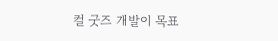컬 굿즈 개발이 목표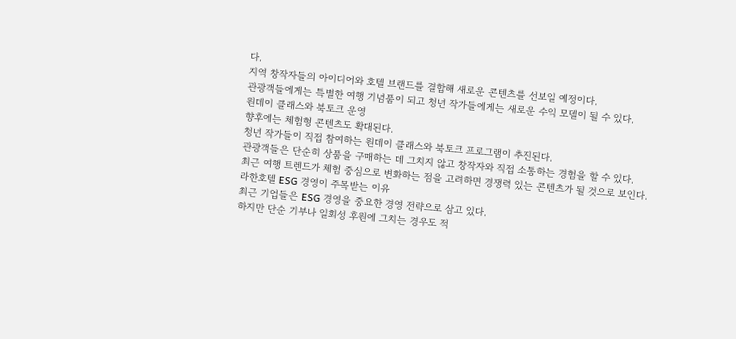다.
지역 창작자들의 아이디어와 호텔 브랜드를 결합해 새로운 콘텐츠를 선보일 예정이다.
관광객들에게는 특별한 여행 기념품이 되고 청년 작가들에게는 새로운 수익 모델이 될 수 있다.
원데이 클래스와 북토크 운영
향후에는 체험형 콘텐츠도 확대된다.
청년 작가들이 직접 참여하는 원데이 클래스와 북토크 프로그램이 추진된다.
관광객들은 단순히 상품을 구매하는 데 그치지 않고 창작자와 직접 소통하는 경험을 할 수 있다.
최근 여행 트렌드가 체험 중심으로 변화하는 점을 고려하면 경쟁력 있는 콘텐츠가 될 것으로 보인다.
라한호텔 ESG 경영이 주목받는 이유
최근 기업들은 ESG 경영을 중요한 경영 전략으로 삼고 있다.
하지만 단순 기부나 일회성 후원에 그치는 경우도 적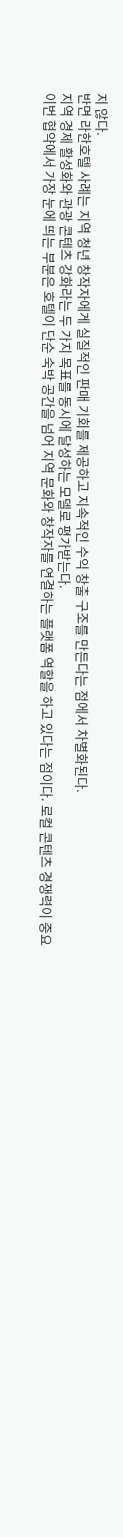지 않다.
반면 라한호텔 사례는 지역 청년 창작자에게 실질적인 판매 기회를 제공하고 지속적인 수익 창출 구조를 만든다는 점에서 차별화된다.
지역 경제 활성화와 관광 콘텐츠 강화라는 두 가지 목표를 동시에 달성하는 모델로 평가받는다.
이번 협약에서 가장 눈에 띄는 부분은 호텔이 단순 숙박 공간을 넘어 지역 문화와 창작자를 연결하는 플랫폼 역할을 하고 있다는 점이다. 로컬 콘텐츠 경쟁력이 중요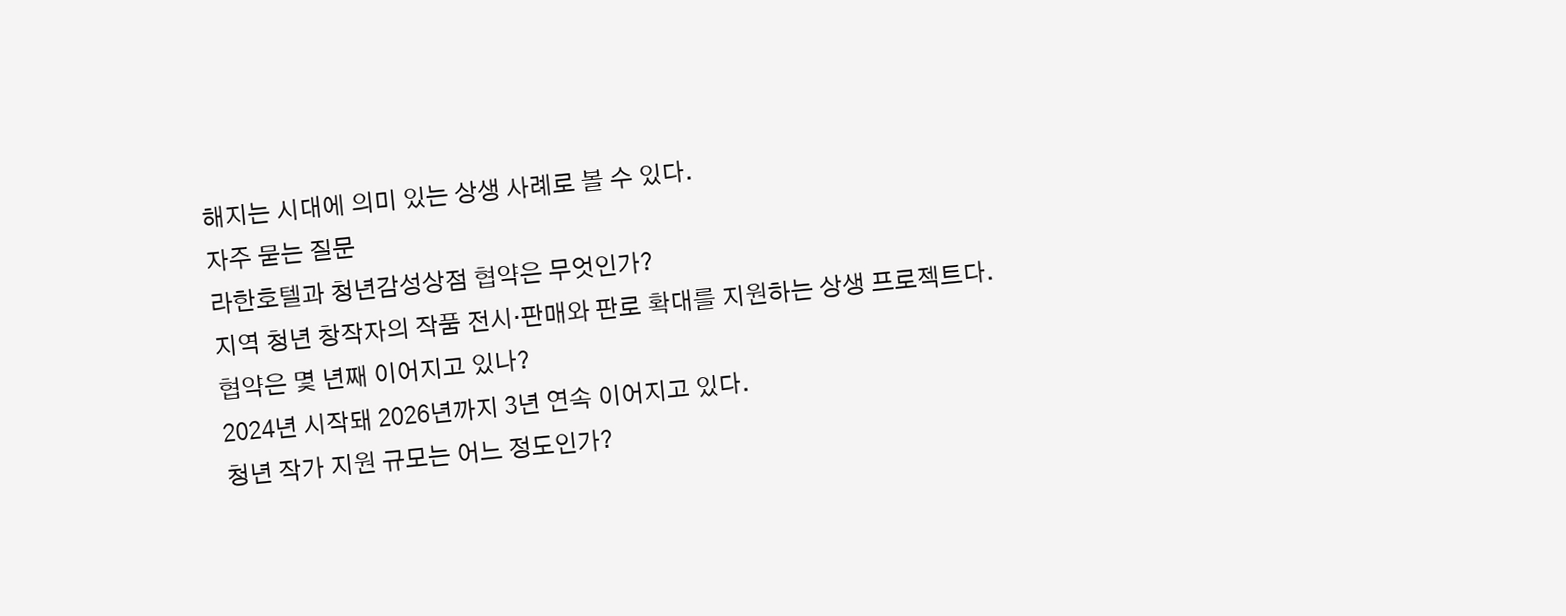해지는 시대에 의미 있는 상생 사례로 볼 수 있다.
자주 묻는 질문
라한호텔과 청년감성상점 협약은 무엇인가?
지역 청년 창작자의 작품 전시·판매와 판로 확대를 지원하는 상생 프로젝트다.
협약은 몇 년째 이어지고 있나?
2024년 시작돼 2026년까지 3년 연속 이어지고 있다.
청년 작가 지원 규모는 어느 정도인가?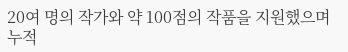20여 명의 작가와 약 100점의 작품을 지원했으며 누적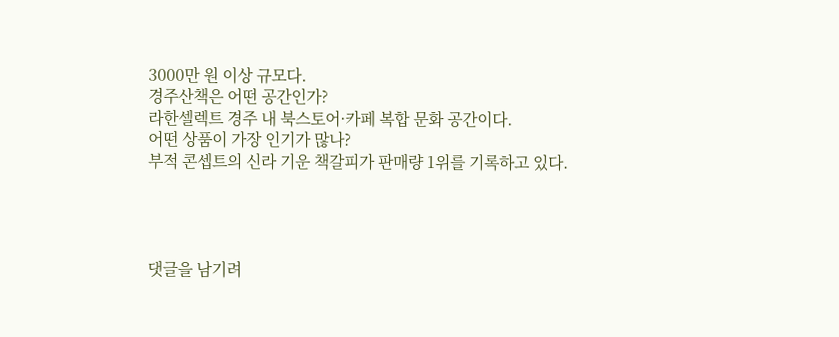3000만 원 이상 규모다.
경주산책은 어떤 공간인가?
라한셀렉트 경주 내 북스토어·카페 복합 문화 공간이다.
어떤 상품이 가장 인기가 많나?
부적 콘셉트의 신라 기운 책갈피가 판매량 1위를 기록하고 있다.




댓글을 남기려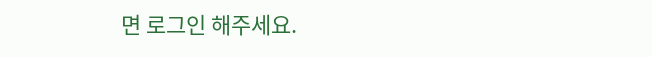면 로그인 해주세요.